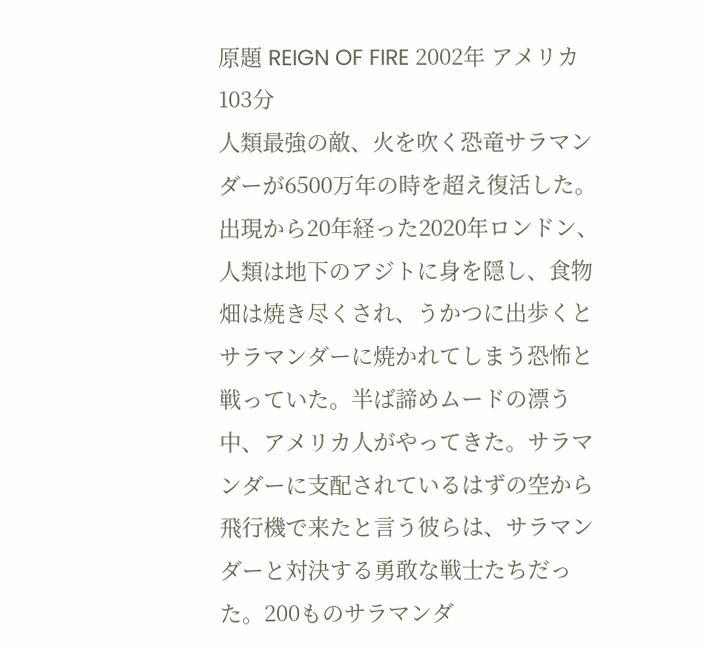原題 REIGN OF FIRE 2002年 アメリカ 103分
人類最強の敵、火を吹く恐竜サラマンダーが6500万年の時を超え復活した。出現から20年経った2020年ロンドン、人類は地下のアジトに身を隠し、食物畑は焼き尽くされ、うかつに出歩くとサラマンダーに焼かれてしまう恐怖と戦っていた。半ば諦めムードの漂う中、アメリカ人がやってきた。サラマンダーに支配されているはずの空から飛行機で来たと言う彼らは、サラマンダーと対決する勇敢な戦士たちだった。200ものサラマンダ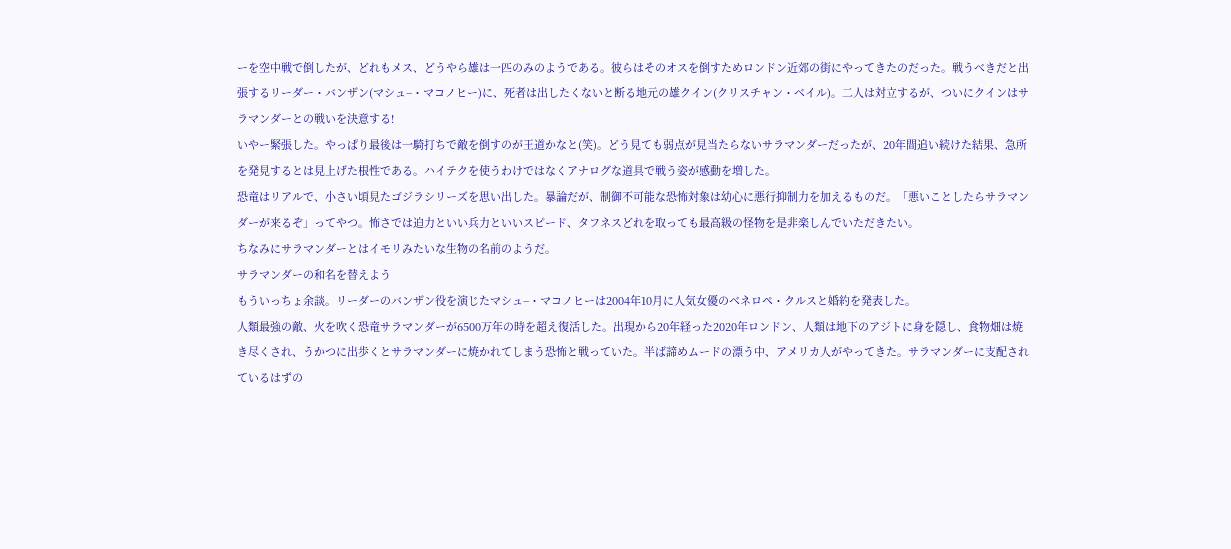ーを空中戦で倒したが、どれもメス、どうやら雄は一匹のみのようである。彼らはそのオスを倒すためロンドン近郊の街にやってきたのだった。戦うべきだと出張するリーダー・バンザン(マシュ−・マコノヒー)に、死者は出したくないと断る地元の雄クイン(クリスチャン・ベイル)。二人は対立するが、ついにクインはサラマンダーとの戦いを決意する!
いやー緊張した。やっぱり最後は一騎打ちで敵を倒すのが王道かなと(笑)。どう見ても弱点が見当たらないサラマンダーだったが、20年間追い続けた結果、急所を発見するとは見上げた根性である。ハイテクを使うわけではなくアナログな道具で戦う姿が感動を増した。
恐竜はリアルで、小さい頃見たゴジラシリーズを思い出した。暴論だが、制御不可能な恐怖対象は幼心に悪行抑制力を加えるものだ。「悪いことしたらサラマンダーが来るぞ」ってやつ。怖さでは迫力といい兵力といいスピード、タフネスどれを取っても最高級の怪物を是非楽しんでいただきたい。
ちなみにサラマンダーとはイモリみたいな生物の名前のようだ。
サラマンダーの和名を替えよう
もういっちょ余談。リーダーのバンザン役を演じたマシュ−・マコノヒーは2004年10月に人気女優のベネロペ・クルスと婚約を発表した。
人類最強の敵、火を吹く恐竜サラマンダーが6500万年の時を超え復活した。出現から20年経った2020年ロンドン、人類は地下のアジトに身を隠し、食物畑は焼き尽くされ、うかつに出歩くとサラマンダーに焼かれてしまう恐怖と戦っていた。半ば諦めムードの漂う中、アメリカ人がやってきた。サラマンダーに支配されているはずの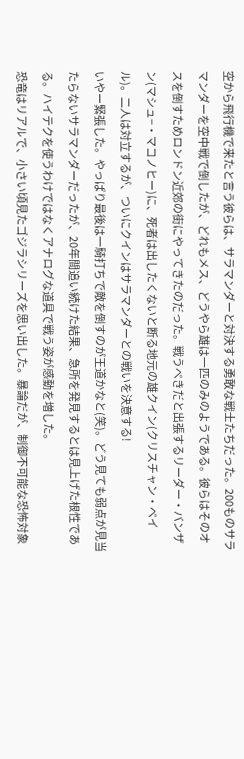空から飛行機で来たと言う彼らは、サラマンダーと対決する勇敢な戦士たちだった。200ものサラマンダーを空中戦で倒したが、どれもメス、どうやら雄は一匹のみのようである。彼らはそのオスを倒すためロンドン近郊の街にやってきたのだった。戦うべきだと出張するリーダー・バンザン(マシュ−・マコノヒー)に、死者は出したくないと断る地元の雄クイン(クリスチャン・ベイル)。二人は対立するが、ついにクインはサラマンダーとの戦いを決意する!
いやー緊張した。やっぱり最後は一騎打ちで敵を倒すのが王道かなと(笑)。どう見ても弱点が見当たらないサラマンダーだったが、20年間追い続けた結果、急所を発見するとは見上げた根性である。ハイテクを使うわけではなくアナログな道具で戦う姿が感動を増した。
恐竜はリアルで、小さい頃見たゴジラシリーズを思い出した。暴論だが、制御不可能な恐怖対象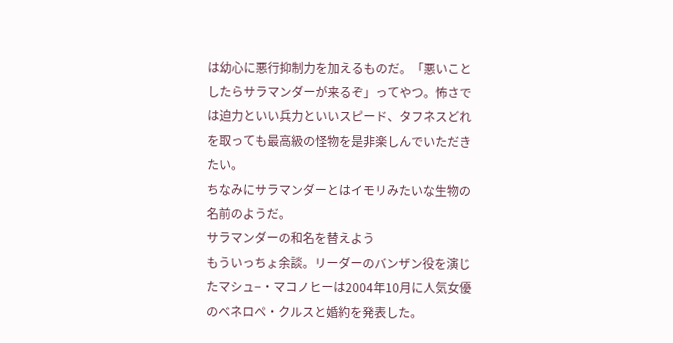は幼心に悪行抑制力を加えるものだ。「悪いことしたらサラマンダーが来るぞ」ってやつ。怖さでは迫力といい兵力といいスピード、タフネスどれを取っても最高級の怪物を是非楽しんでいただきたい。
ちなみにサラマンダーとはイモリみたいな生物の名前のようだ。
サラマンダーの和名を替えよう
もういっちょ余談。リーダーのバンザン役を演じたマシュ−・マコノヒーは2004年10月に人気女優のベネロペ・クルスと婚約を発表した。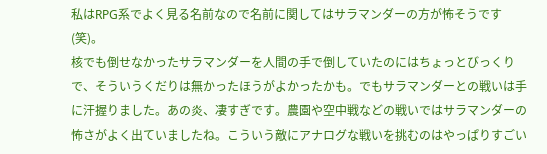私はRPG系でよく見る名前なので名前に関してはサラマンダーの方が怖そうです(笑)。
核でも倒せなかったサラマンダーを人間の手で倒していたのにはちょっとびっくりで、そういうくだりは無かったほうがよかったかも。でもサラマンダーとの戦いは手に汗握りました。あの炎、凄すぎです。農園や空中戦などの戦いではサラマンダーの怖さがよく出ていましたね。こういう敵にアナログな戦いを挑むのはやっぱりすごい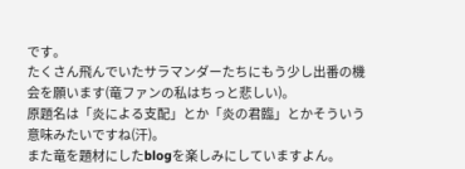です。
たくさん飛んでいたサラマンダーたちにもう少し出番の機会を願います(竜ファンの私はちっと悲しい)。
原題名は「炎による支配」とか「炎の君臨」とかそういう意味みたいですね(汗)。
また竜を題材にしたblogを楽しみにしていますよん。